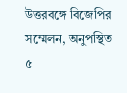উত্তরবঙ্গে বিজেপির সম্মেলন, অনুপস্থিত ৫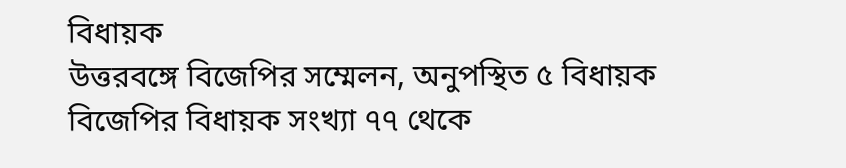বিধায়ক
উত্তরবঙ্গে বিজেপির সম্মেলন, অনুপস্থিত ৫ বিধায়ক
বিজেপির বিধায়ক সংখ্যা ৭৭ থেকে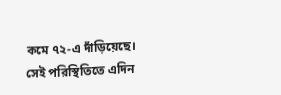কমে ৭২-এ দাঁড়িয়েছে। সেই পরিস্থিতিতে এদিন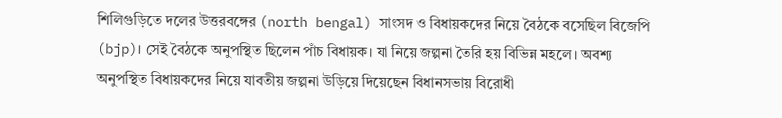শিলিগুড়িতে দলের উত্তরবঙ্গের (north bengal) সাংসদ ও বিধায়কদের নিয়ে বৈঠকে বসেছিল বিজেপি (bjp)। সেই বৈঠকে অনুপস্থিত ছিলেন পাঁচ বিধায়ক। যা নিয়ে জল্পনা তৈরি হয় বিভিন্ন মহলে। অবশ্য অনুপস্থিত বিধায়কদের নিয়ে যাবতীয় জল্পনা উড়িয়ে দিয়েছেন বিধানসভায় বিরোধী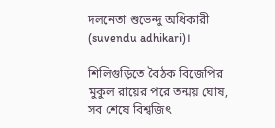দলনেতা শুভেন্দু অধিকারী (suvendu adhikari)।

শিলিগুড়িতে বৈঠক বিজেপির
মুকুল রায়ের পরে তন্ময় ঘোষ, সব শেষে বিশ্বজিৎ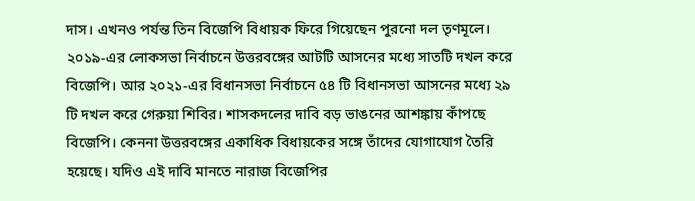দাস। এখনও পর্যন্ত তিন বিজেপি বিধায়ক ফিরে গিয়েছেন পুরনো দল তৃণমূলে। ২০১৯-এর লোকসভা নির্বাচনে উত্তরবঙ্গের আটটি আসনের মধ্যে সাতটি দখল করে বিজেপি। আর ২০২১-এর বিধানসভা নির্বাচনে ৫৪ টি বিধানসভা আসনের মধ্যে ২৯ টি দখল করে গেরুয়া শিবির। শাসকদলের দাবি বড় ভাঙনের আশঙ্কায় কাঁপছে বিজেপি। কেননা উত্তরবঙ্গের একাধিক বিধায়কের সঙ্গে তাঁদের যোগাযোগ তৈরি হয়েছে। যদিও এই দাবি মানতে নারাজ বিজেপির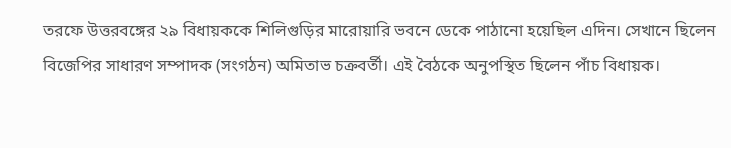তরফে উত্তরবঙ্গের ২৯ বিধায়ককে শিলিগুড়ির মারোয়ারি ভবনে ডেকে পাঠানো হয়েছিল এদিন। সেখানে ছিলেন বিজেপির সাধারণ সম্পাদক (সংগঠন) অমিতাভ চক্রবর্তী। এই বৈঠকে অনুপস্থিত ছিলেন পাঁচ বিধায়ক।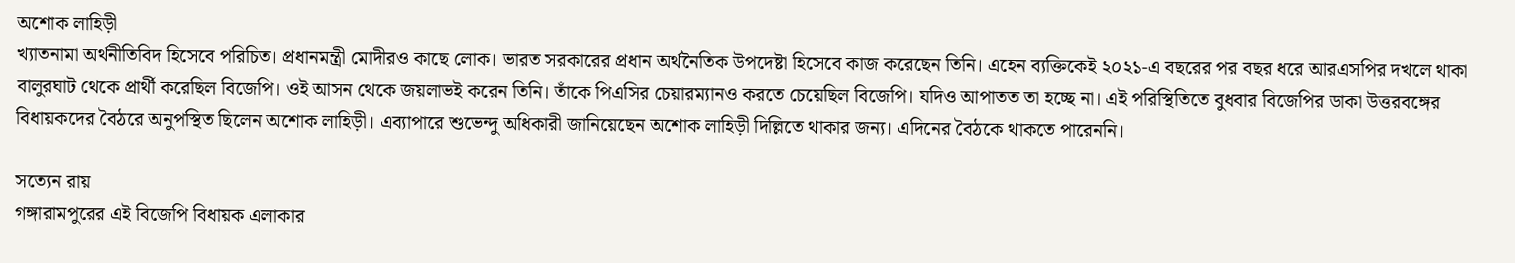অশোক লাহিড়ী
খ্যাতনামা অর্থনীতিবিদ হিসেবে পরিচিত। প্রধানমন্ত্রী মোদীরও কাছে লোক। ভারত সরকারের প্রধান অর্থনৈতিক উপদেষ্টা হিসেবে কাজ করেছেন তিনি। এহেন ব্যক্তিকেই ২০২১-এ বছরের পর বছর ধরে আরএসপির দখলে থাকা বালুরঘাট থেকে প্রার্থী করেছিল বিজেপি। ওই আসন থেকে জয়লাভই করেন তিনি। তাঁকে পিএসির চেয়ারম্যানও করতে চেয়েছিল বিজেপি। যদিও আপাতত তা হচ্ছে না। এই পরিস্থিতিতে বুধবার বিজেপির ডাকা উত্তরবঙ্গের বিধায়কদের বৈঠরে অনুপস্থিত ছিলেন অশোক লাহিড়ী। এব্যাপারে শুভেন্দু অধিকারী জানিয়েছেন অশোক লাহিড়ী দিল্লিতে থাকার জন্য। এদিনের বৈঠকে থাকতে পারেননি।

সত্যেন রায়
গঙ্গারামপুরের এই বিজেপি বিধায়ক এলাকার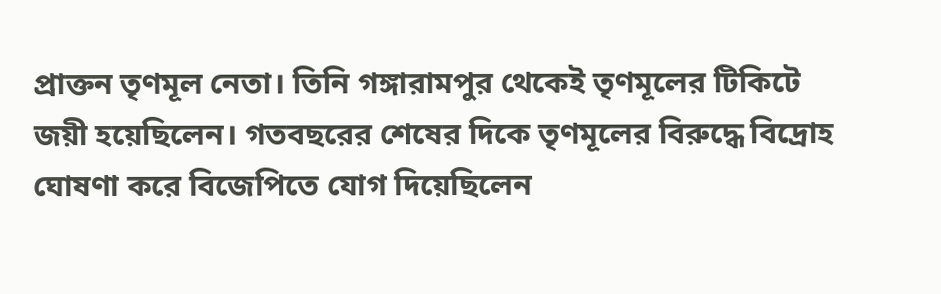প্রাক্তন তৃণমূল নেতা। তিনি গঙ্গারামপুর থেকেই তৃণমূলের টিকিটে জয়ী হয়েছিলেন। গতবছরের শেষের দিকে তৃণমূলের বিরুদ্ধে বিদ্রোহ ঘোষণা করে বিজেপিতে যোগ দিয়েছিলেন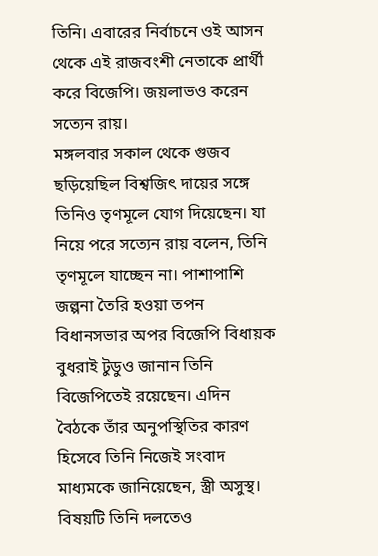তিনি। এবারের নির্বাচনে ওই আসন থেকে এই রাজবংশী নেতাকে প্রার্থী করে বিজেপি। জয়লাভও করেন সত্যেন রায়।
মঙ্গলবার সকাল থেকে গুজব ছড়িয়েছিল বিশ্বজিৎ দায়ের সঙ্গে তিনিও তৃণমূলে যোগ দিয়েছেন। যা নিয়ে পরে সত্যেন রায় বলেন, তিনি তৃণমূলে যাচ্ছেন না। পাশাপাশি জল্পনা তৈরি হওয়া তপন বিধানসভার অপর বিজেপি বিধায়ক বুধরাই টুডুও জানান তিনি বিজেপিতেই রয়েছেন। এদিন বৈঠকে তাঁর অনুপস্থিতির কারণ হিসেবে তিনি নিজেই সংবাদ মাধ্যমকে জানিয়েছেন, স্ত্রী অসুস্থ। বিষয়টি তিনি দলতেও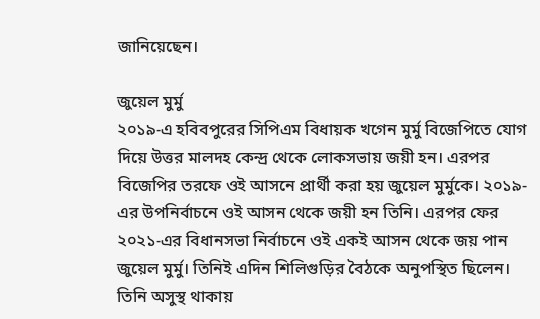জানিয়েছেন।

জুয়েল মুর্মু
২০১৯-এ হবিবপুরের সিপিএম বিধায়ক খগেন মুর্মু বিজেপিতে যোগ দিয়ে উত্তর মালদহ কেন্দ্র থেকে লোকসভায় জয়ী হন। এরপর বিজেপির তরফে ওই আসনে প্রার্থী করা হয় জুয়েল মুর্মুকে। ২০১৯-এর উপনির্বাচনে ওই আসন থেকে জয়ী হন তিনি। এরপর ফের ২০২১-এর বিধানসভা নির্বাচনে ওই একই আসন থেকে জয় পান জুয়েল মুর্মু। তিনিই এদিন শিলিগুড়ির বৈঠকে অনুপস্থিত ছিলেন। তিনি অসুস্থ থাকায়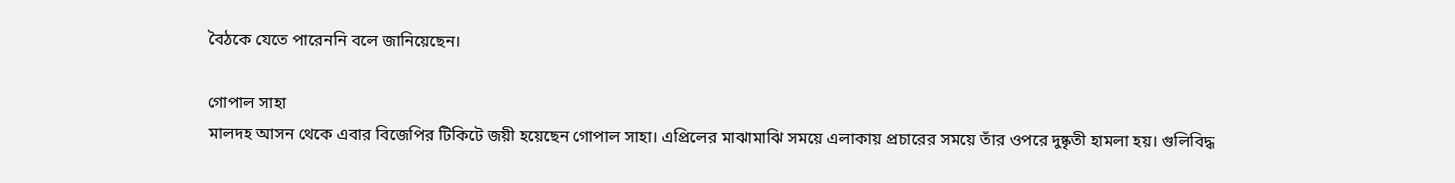বৈঠকে যেতে পারেননি বলে জানিয়েছেন।

গোপাল সাহা
মালদহ আসন থেকে এবার বিজেপির টিকিটে জয়ী হয়েছেন গোপাল সাহা। এপ্রিলের মাঝামাঝি সময়ে এলাকায় প্রচারের সময়ে তাঁর ওপরে দুষ্কৃতী হামলা হয়। গুলিবিদ্ধ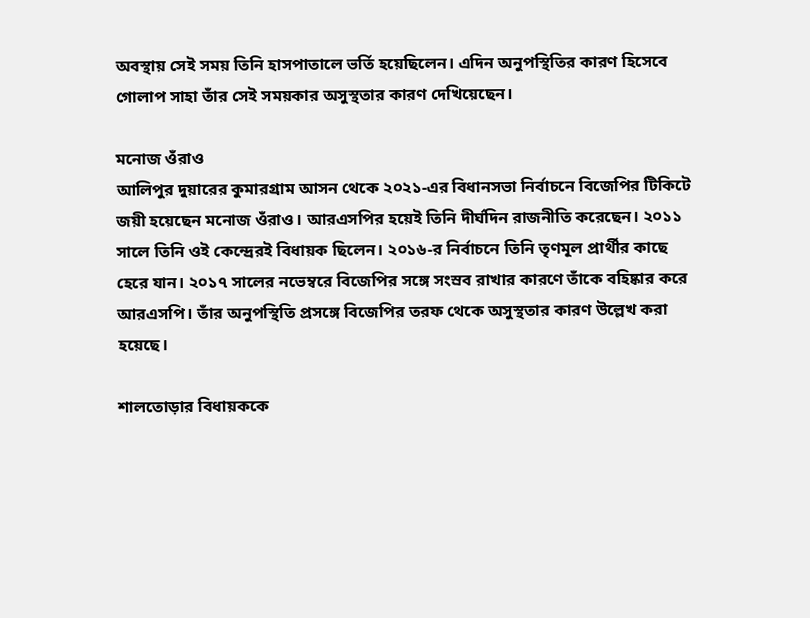অবস্থায় সেই সময় তিনি হাসপাতালে ভর্তি হয়েছিলেন। এদিন অনুপস্থিতির কারণ হিসেবে গোলাপ সাহা তাঁর সেই সময়কার অসুস্থতার কারণ দেখিয়েছেন।

মনোজ ওঁরাও
আলিপুর দুয়ারের কুমারগ্রাম আসন থেকে ২০২১-এর বিধানসভা নির্বাচনে বিজেপির টিকিটে জয়ী হয়েছেন মনোজ ওঁরাও। আরএসপির হয়েই তিনি দীর্ঘদিন রাজনীতি করেছেন। ২০১১ সালে তিনি ওই কেন্দ্রেরই বিধায়ক ছিলেন। ২০১৬-র নির্বাচনে তিনি তৃণমূল প্রার্থীর কাছে হেরে যান। ২০১৭ সালের নভেম্বরে বিজেপির সঙ্গে সংস্রব রাখার কারণে তাঁকে বহিষ্কার করে আরএসপি। তাঁর অনুপস্থিতি প্রসঙ্গে বিজেপির তরফ থেকে অসুস্থতার কারণ উল্লেখ করা হয়েছে।

শালতোড়ার বিধায়ককে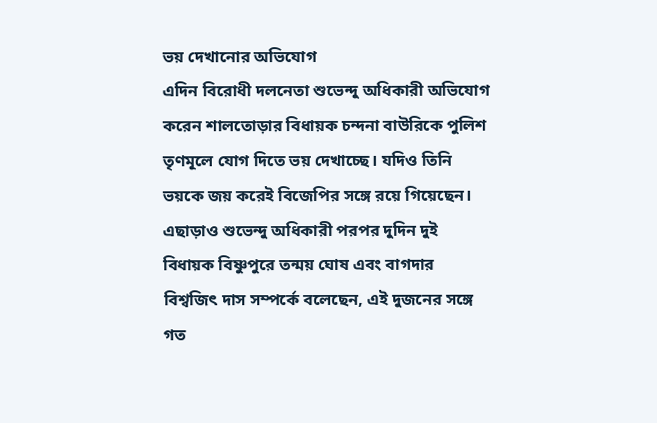ভয় দেখানোর অভিযোগ
এদিন বিরোধী দলনেতা শুভেন্দু অধিকারী অভিযোগ করেন শালতোড়ার বিধায়ক চন্দনা বাউরিকে পুলিশ তৃণমূলে যোগ দিতে ভয় দেখাচ্ছে। যদিও তিনি ভয়কে জয় করেই বিজেপির সঙ্গে রয়ে গিয়েছেন। এছাড়াও শুভেন্দু অধিকারী পরপর দুদিন দুই বিধায়ক বিষ্ণুপুরে তন্ময় ঘোষ এবং বাগদার বিশ্বজিৎ দাস সম্পর্কে বলেছেন, এই দুজনের সঙ্গে গত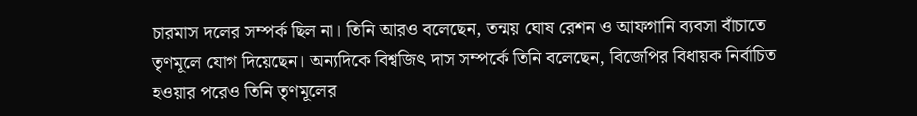চারমাস দলের সম্পর্ক ছিল না। তিনি আরও বলেছেন, তন্ময় ঘোষ রেশন ও আফগানি ব্যবসা বাঁচাতে তৃণমূলে যোগ দিয়েছেন। অন্যদিকে বিশ্বজিৎ দাস সম্পর্কে তিনি বলেছেন, বিজেপির বিধায়ক নির্বাচিত হওয়ার পরেও তিনি তৃণমূলের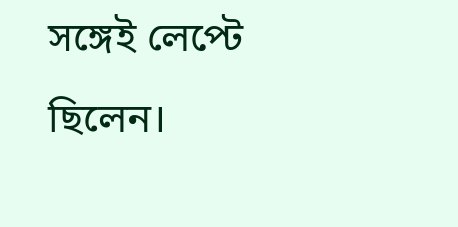সঙ্গেই লেপ্টে ছিলেন।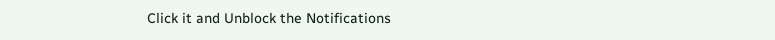Click it and Unblock the Notifications